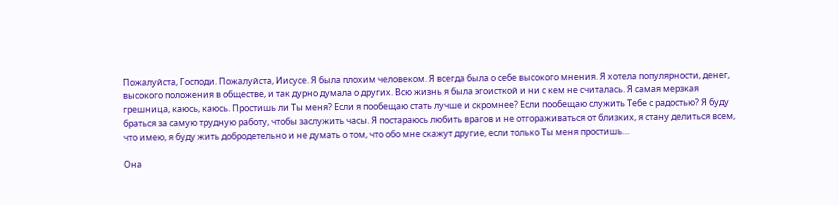Пожалуйста, Господи. Пожалуйста, Иисусе. Я была плохим человеком. Я всегда была о себе высокого мнения. Я хотела популярности, денег, высокого положения в обществе, и так дурно думала о других. Всю жизнь я была эгоисткой и ни с кем не считалась. Я самая мерзкая грешница, каюсь, каюсь. Простишь ли Ты меня? Если я пообещаю стать лучше и скромнее? Если пообещаю служить Тебе с радостью? Я буду браться за самую трудную работу, чтобы заслужить часы. Я постараюсь любить врагов и не отгораживаться от близких, я стану делиться всем, что имею, я буду жить добродетельно и не думать о том, что обо мне скажут другие, если только Ты меня простишь…

Она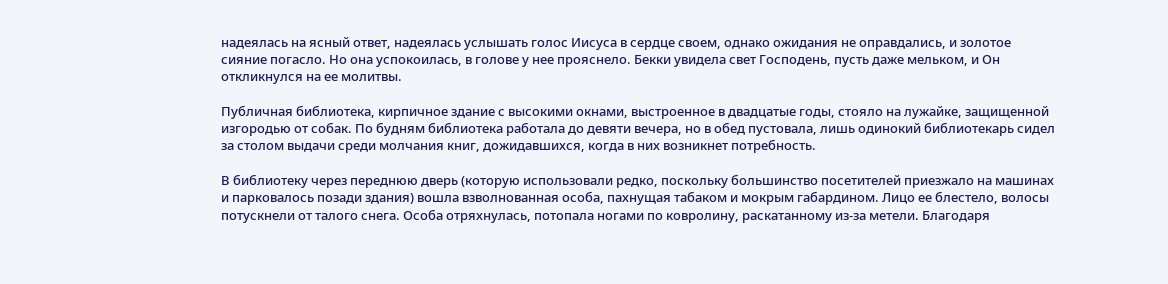надеялась на ясный ответ, надеялась услышать голос Иисуса в сердце своем, однако ожидания не оправдались, и золотое сияние погасло. Но она успокоилась, в голове у нее прояснело. Бекки увидела свет Господень, пусть даже мельком, и Он откликнулся на ее молитвы.

Публичная библиотека, кирпичное здание с высокими окнами, выстроенное в двадцатые годы, стояло на лужайке, защищенной изгородью от собак. По будням библиотека работала до девяти вечера, но в обед пустовала, лишь одинокий библиотекарь сидел за столом выдачи среди молчания книг, дожидавшихся, когда в них возникнет потребность.

В библиотеку через переднюю дверь (которую использовали редко, поскольку большинство посетителей приезжало на машинах и парковалось позади здания) вошла взволнованная особа, пахнущая табаком и мокрым габардином. Лицо ее блестело, волосы потускнели от талого снега. Особа отряхнулась, потопала ногами по ковролину, раскатанному из-за метели. Благодаря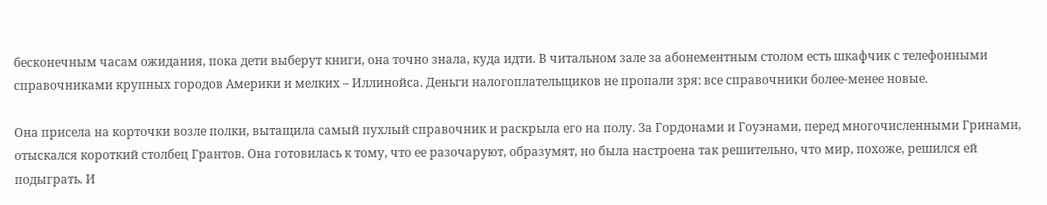бесконечным часам ожидания, пока дети выберут книги, она точно знала, куда идти. В читальном зале за абонементным столом есть шкафчик с телефонными справочниками крупных городов Америки и мелких – Иллинойса. Деньги налогоплательщиков не пропали зря: все справочники более-менее новые.

Она присела на корточки возле полки, вытащила самый пухлый справочник и раскрыла его на полу. За Гордонами и Гоуэнами, перед многочисленными Гринами, отыскался короткий столбец Грантов. Она готовилась к тому, что ее разочаруют, образумят, но была настроена так решительно, что мир, похоже, решился ей подыграть. И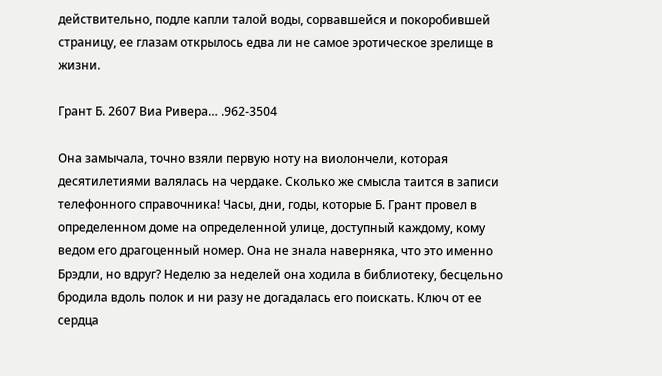действительно, подле капли талой воды, сорвавшейся и покоробившей страницу, ее глазам открылось едва ли не самое эротическое зрелище в жизни.

Грант Б. 2607 Виа Ривера… .962-3504

Она замычала, точно взяли первую ноту на виолончели, которая десятилетиями валялась на чердаке. Сколько же смысла таится в записи телефонного справочника! Часы, дни, годы, которые Б. Грант провел в определенном доме на определенной улице, доступный каждому, кому ведом его драгоценный номер. Она не знала наверняка, что это именно Брэдли, но вдруг? Неделю за неделей она ходила в библиотеку, бесцельно бродила вдоль полок и ни разу не догадалась его поискать. Ключ от ее сердца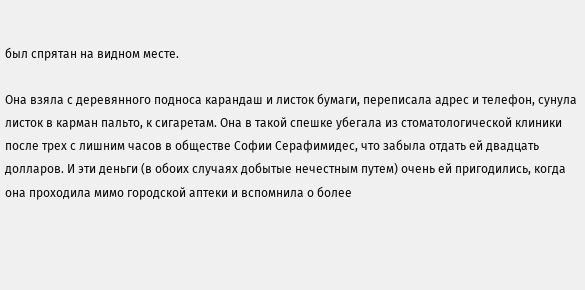был спрятан на видном месте.

Она взяла с деревянного подноса карандаш и листок бумаги, переписала адрес и телефон, сунула листок в карман пальто, к сигаретам. Она в такой спешке убегала из стоматологической клиники после трех с лишним часов в обществе Софии Серафимидес, что забыла отдать ей двадцать долларов. И эти деньги (в обоих случаях добытые нечестным путем) очень ей пригодились, когда она проходила мимо городской аптеки и вспомнила о более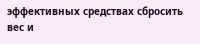эффективных средствах сбросить вес и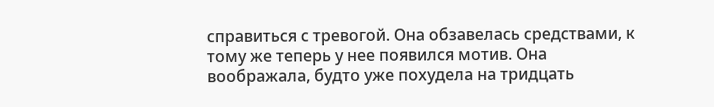справиться с тревогой. Она обзавелась средствами, к тому же теперь у нее появился мотив. Она воображала, будто уже похудела на тридцать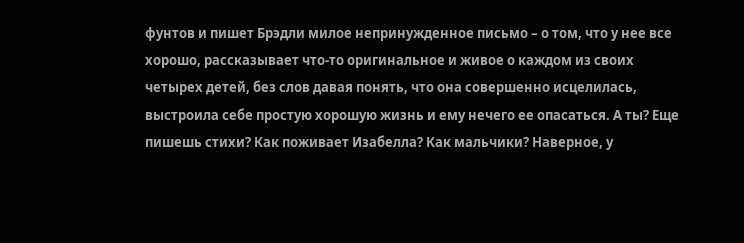фунтов и пишет Брэдли милое непринужденное письмо – о том, что у нее все хорошо, рассказывает что-то оригинальное и живое о каждом из своих четырех детей, без слов давая понять, что она совершенно исцелилась, выстроила себе простую хорошую жизнь и ему нечего ее опасаться. А ты? Еще пишешь стихи? Как поживает Изабелла? Как мальчики? Наверное, у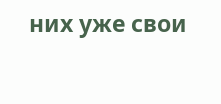них уже свои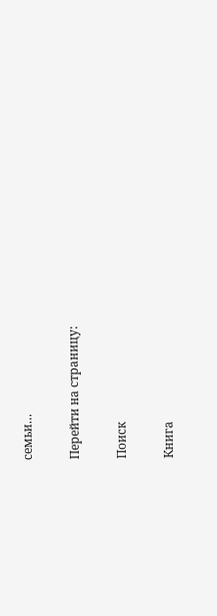семьи…

Перейти на страницу:

Поиск

Книга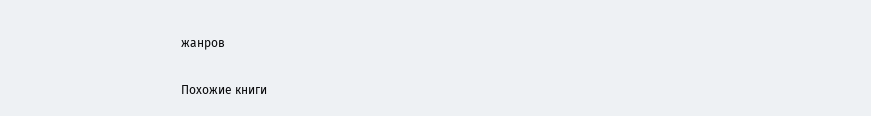жанров

Похожие книги